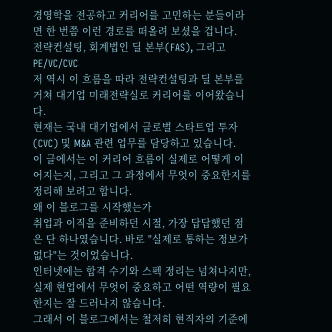경영학을 전공하고 커리어를 고민하는 분들이라면 한 번쯤 이런 경로를 떠올려 보셨을 겁니다.
전략컨설팅, 회계법인 딜 본부(FAS), 그리고 PE/VC/CVC
저 역시 이 흐름을 따라 전략컨설팅과 딜 본부를 거쳐 대기업 미래전략실로 커리어를 이어왔습니다.
현재는 국내 대기업에서 글로벌 스타트업 투자(CVC) 및 M&A 관련 업무를 담당하고 있습니다.
이 글에서는 이 커리어 흐름이 실제로 어떻게 이어지는지, 그리고 그 과정에서 무엇이 중요한지를 정리해 보려고 합니다.
왜 이 블로그를 시작했는가
취업과 이직을 준비하던 시절, 가장 답답했던 점은 단 하나였습니다. 바로 "실제로 통하는 정보가 없다"는 것이었습니다.
인터넷에는 합격 수기와 스펙 정리는 넘쳐나지만, 실제 현업에서 무엇이 중요하고 어떤 역량이 필요한지는 잘 드러나지 않습니다.
그래서 이 블로그에서는 철저히 현직자의 기준에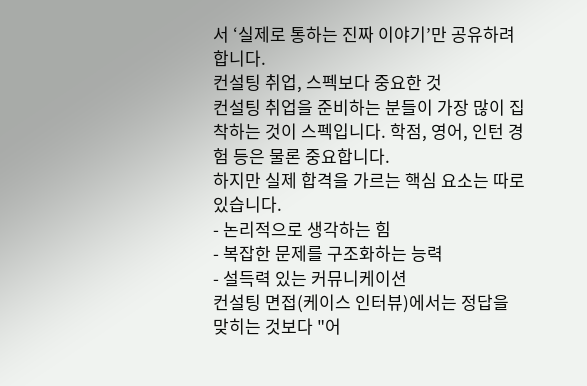서 ‘실제로 통하는 진짜 이야기’만 공유하려 합니다.
컨설팅 취업, 스펙보다 중요한 것
컨설팅 취업을 준비하는 분들이 가장 많이 집착하는 것이 스펙입니다. 학점, 영어, 인턴 경험 등은 물론 중요합니다.
하지만 실제 합격을 가르는 핵심 요소는 따로 있습니다.
- 논리적으로 생각하는 힘
- 복잡한 문제를 구조화하는 능력
- 설득력 있는 커뮤니케이션
컨설팅 면접(케이스 인터뷰)에서는 정답을 맞히는 것보다 "어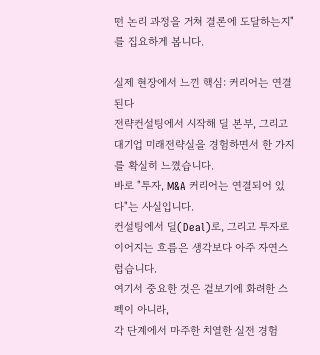떤 논리 과정을 거쳐 결론에 도달하는지"를 집요하게 봅니다.

실제 현장에서 느낀 핵심: 커리어는 연결된다
전략컨설팅에서 시작해 딜 본부, 그리고 대기업 미래전략실을 경험하면서 한 가지를 확실히 느꼈습니다.
바로 "투자, M&A 커리어는 연결되어 있다"는 사실입니다.
컨설팅에서 딜(Deal)로, 그리고 투자로 이어지는 흐름은 생각보다 아주 자연스럽습니다.
여기서 중요한 것은 겉보기에 화려한 스펙이 아니라,
각 단계에서 마주한 치열한 실전 경험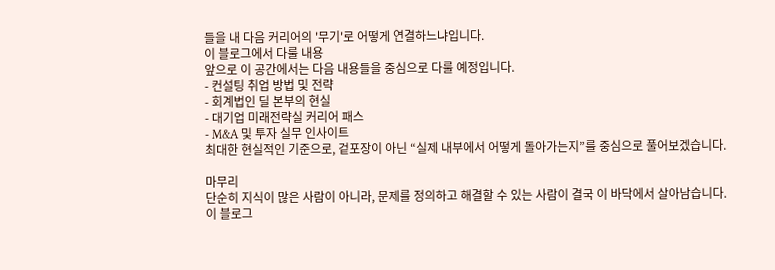들을 내 다음 커리어의 '무기'로 어떻게 연결하느냐입니다.
이 블로그에서 다룰 내용
앞으로 이 공간에서는 다음 내용들을 중심으로 다룰 예정입니다.
- 컨설팅 취업 방법 및 전략
- 회계법인 딜 본부의 현실
- 대기업 미래전략실 커리어 패스
- M&A 및 투자 실무 인사이트
최대한 현실적인 기준으로, 겉포장이 아닌 “실제 내부에서 어떻게 돌아가는지”를 중심으로 풀어보겠습니다.

마무리
단순히 지식이 많은 사람이 아니라, 문제를 정의하고 해결할 수 있는 사람이 결국 이 바닥에서 살아남습니다.
이 블로그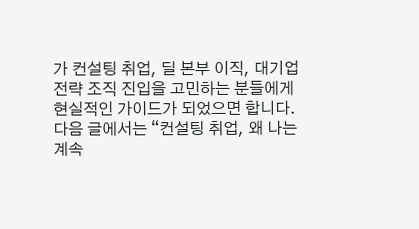가 컨설팅 취업, 딜 본부 이직, 대기업 전략 조직 진입을 고민하는 분들에게 현실적인 가이드가 되었으면 합니다.
다음 글에서는 “컨설팅 취업, 왜 나는 계속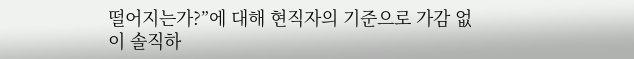떨어지는가?”에 대해 현직자의 기준으로 가감 없이 솔직하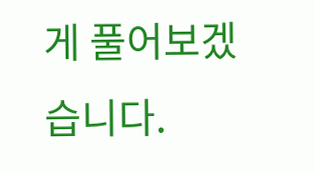게 풀어보겠습니다.